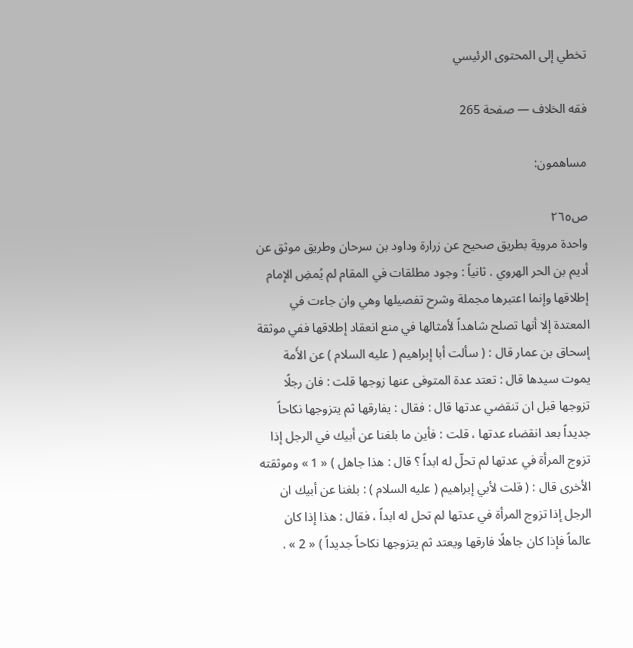تخطي إلى المحتوى الرئيسي

فقه الخلاف — صفحة 265

مساهمون:

ص٢٦٥
واحدة مروية بطريق صحيح عن زرارة وداود بن سرحان وطريق موثق عن أديم بن الحر الهروي . ثانياً : وجود مطلقات في المقام لم يُمضِ الإمام إطلاقها وإنما اعتبرها مجملة وشرح تفصيلها وهي وان جاءت في المعتدة إلا أنها تصلح شاهداً لأمثالها في منع انعقاد إطلاقها ففي موثقة إسحاق بن عمار قال : ( سألت أبا إبراهيم ( عليه السلام ) عن الأَمة يموت سيدها قال : تعتد عدة المتوفى عنها زوجها قلت : فان رجلًا تزوجها قبل ان تنقضي عدتها قال : فقال : يفارقها ثم يتزوجها نكاحاً جديداً بعد انقضاء عدتها ، قلت : فأين ما بلغنا عن أبيك في الرجل إذا تزوج المرأة في عدتها لم تحلّ له ابداً ؟ قال : هذا جاهل ) « 1 » وموثقته الأخرى قال : ( قلت لأبي إبراهيم ( عليه السلام ) : بلغنا عن أبيك ان الرجل إذا تزوج المرأة في عدتها لم تحل له ابداً ، فقال : هذا إذا كان عالماً فإذا كان جاهلًا فارقها ويعتد ثم يتزوجها نكاحاً جديداً ) « 2 » .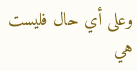وعلى أي حال فليست هي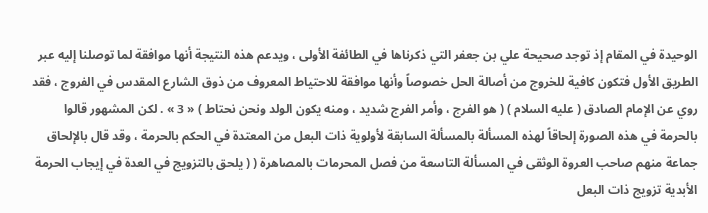الوحيدة في المقام إذ توجد صحيحة علي بن جعفر التي ذكرناها في الطائفة الأولى ، ويدعم هذه النتيجة أنها موافقة لما توصلنا إليه عبر الطريق الأول فتكون كافية للخروج من أصالة الحل خصوصاً وأنها موافقة للاحتياط المعروف من ذوق الشارع المقدس في الفروج ، فقد روي عن الإمام الصادق ( عليه السلام ) ( هو الفرج ، وأمر الفرج شديد ، ومنه يكون الولد ونحن نحتاط ) « 3 » . لكن المشهور قالوا بالحرمة في هذه الصورة إلحاقاً لهذه المسألة بالمسألة السابقة لأولوية ذات البعل من المعتدة في الحكم بالحرمة ، وقد قال بالإلحاق جماعة منهم صاحب العروة الوثقى في المسألة التاسعة من فصل المحرمات بالمصاهرة ( ( يلحق بالتزويج في العدة في إيجاب الحرمة الأبدية تزويج ذات البعل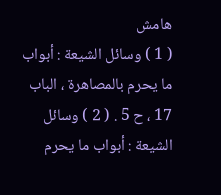هامش
( 1 ) وسائل الشيعة : أبواب ما يحرم بالمصاهرة ، الباب 17 ، ح 5 . ( 2 ) وسائل الشيعة : أبواب ما يحرم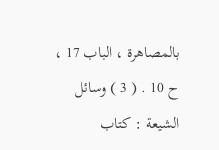بالمصاهرة ، الباب 17 ، ح 10 . ( 3 ) وسائل الشيعة : كتاب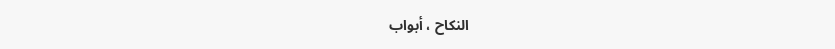النكاح ، أبواب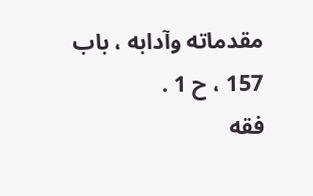مقدماته وآدابه ، باب 157 ، ح 1 .
فقه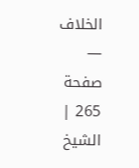الخلاف — صفحة 265 | الشيخ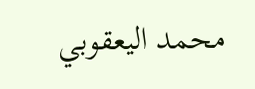محمد اليعقوبي